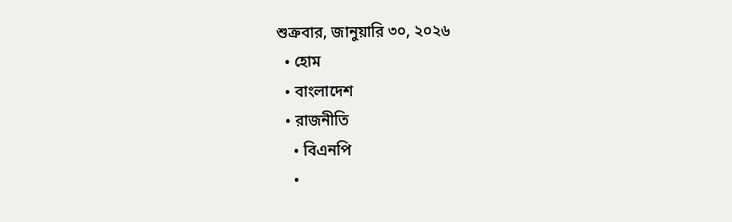শুক্রবার, জানুয়ারি ৩০, ২০২৬
  • হোম
  • বাংলাদেশ
  • রাজনীতি
    • বিএনপি
    •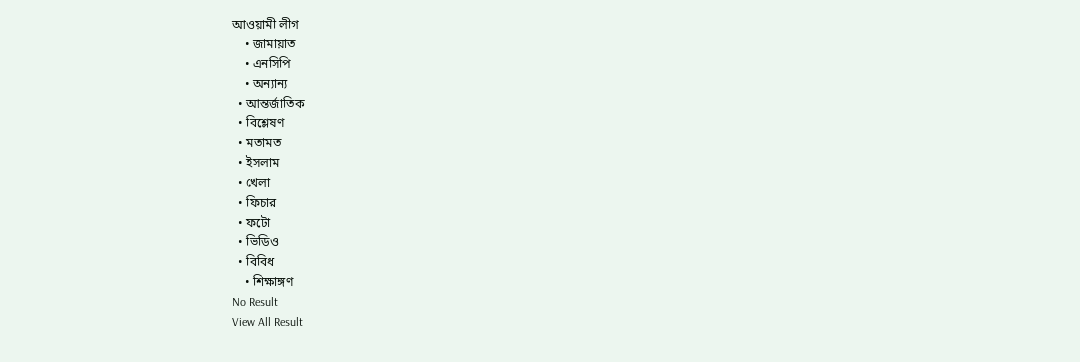আওয়ামী লীগ
    • জামায়াত
    • এনসিপি
    • অন্যান্য
  • আন্তর্জাতিক
  • বিশ্লেষণ
  • মতামত
  • ইসলাম
  • খেলা
  • ফিচার
  • ফটো
  • ভিডিও
  • বিবিধ
    • শিক্ষাঙ্গণ
No Result
View All Result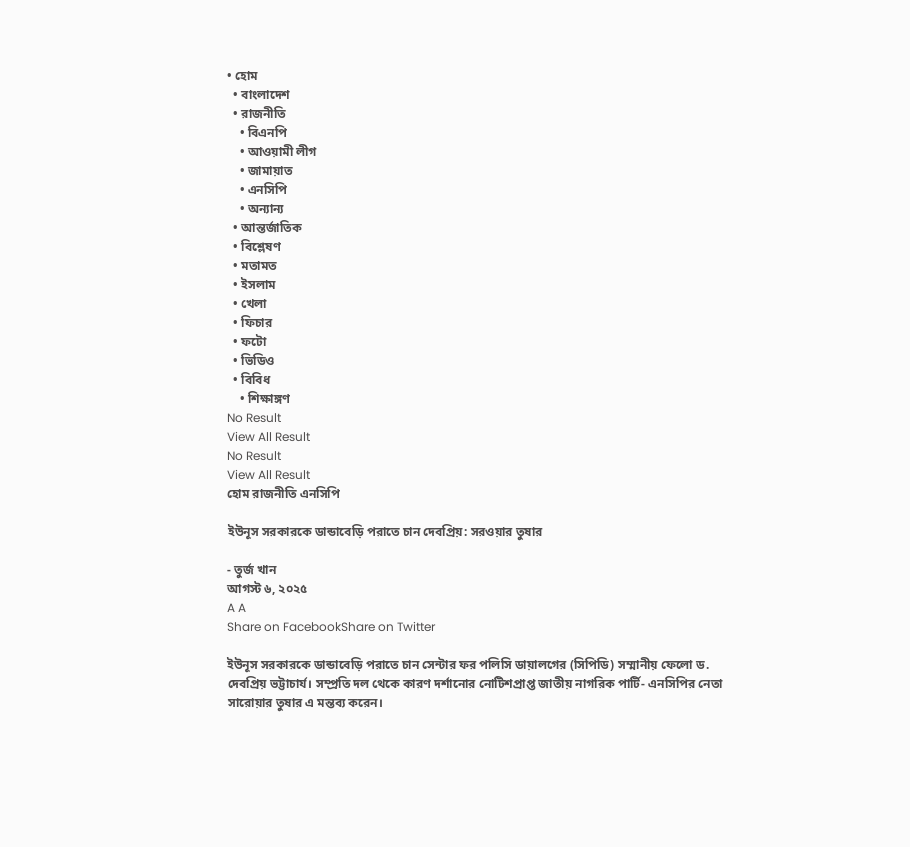• হোম
  • বাংলাদেশ
  • রাজনীতি
    • বিএনপি
    • আওয়ামী লীগ
    • জামায়াত
    • এনসিপি
    • অন্যান্য
  • আন্তর্জাতিক
  • বিশ্লেষণ
  • মতামত
  • ইসলাম
  • খেলা
  • ফিচার
  • ফটো
  • ভিডিও
  • বিবিধ
    • শিক্ষাঙ্গণ
No Result
View All Result
No Result
View All Result
হোম রাজনীতি এনসিপি

ইউনূস সরকারকে ডান্ডাবেড়ি পরাতে চান দেবপ্রিয়: সরওয়ার তুষার

- তুর্জ খান
আগস্ট ৬, ২০২৫
A A
Share on FacebookShare on Twitter

ইউনূস সরকারকে ডান্ডাবেড়ি পরাতে চান সেন্টার ফর পলিসি ডায়ালগের (সিপিডি) সম্মানীয় ফেলো ড. দেবপ্রিয় ভট্টাচার্য। সম্প্রতি দল থেকে কারণ দর্শানোর নোটিশপ্রাপ্ত জাতীয় নাগরিক পার্টি- এনসিপির নেতা সারোয়ার তুষার এ মন্তব্য করেন।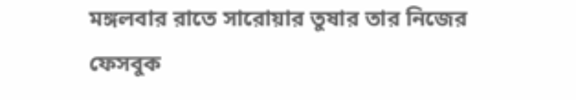মঙ্গলবার রাতে সারোয়ার তুষার তার নিজের ফেসবুক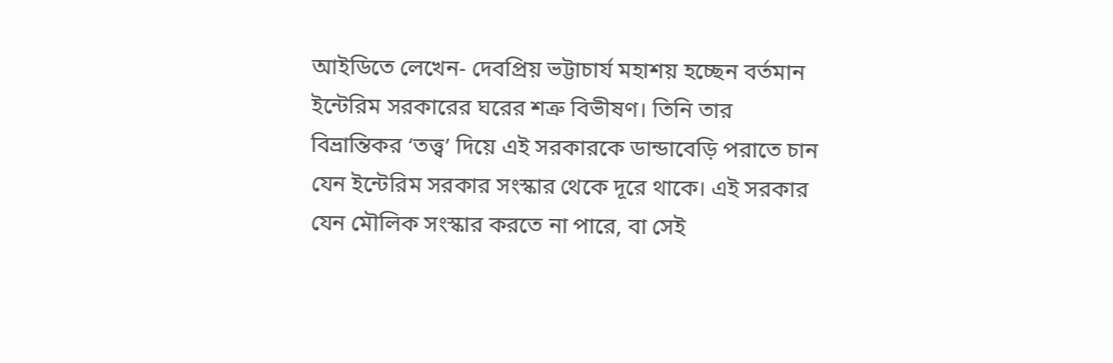আইডিতে লেখেন- দেবপ্রিয় ভট্টাচার্য মহাশয় হচ্ছেন বর্তমান ইন্টেরিম সরকারের ঘরের শত্রু বিভীষণ। তিনি তার বিভ্রান্তিকর ‘তত্ত্ব’ দিয়ে এই সরকারকে ডান্ডাবেড়ি পরাতে চান যেন ইন্টেরিম সরকার সংস্কার থেকে দূরে থাকে। এই সরকার যেন মৌলিক সংস্কার করতে না পারে, বা সেই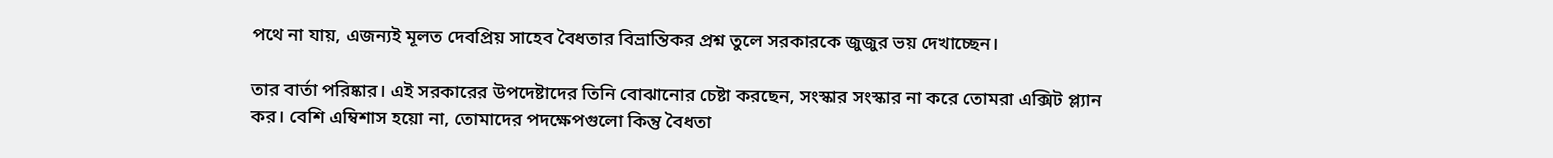পথে না যায়, এজন্যই মূলত দেবপ্রিয় সাহেব বৈধতার বিভ্রান্তিকর প্রশ্ন তুলে সরকারকে জুজুর ভয় দেখাচ্ছেন।

তার বার্তা পরিষ্কার। এই সরকারের উপদেষ্টাদের তিনি বোঝানোর চেষ্টা করছেন, সংস্কার সংস্কার না করে তোমরা এক্সিট প্ল্যান কর। বেশি এম্বিশাস হয়ো না, তোমাদের পদক্ষেপগুলো কিন্তু বৈধতা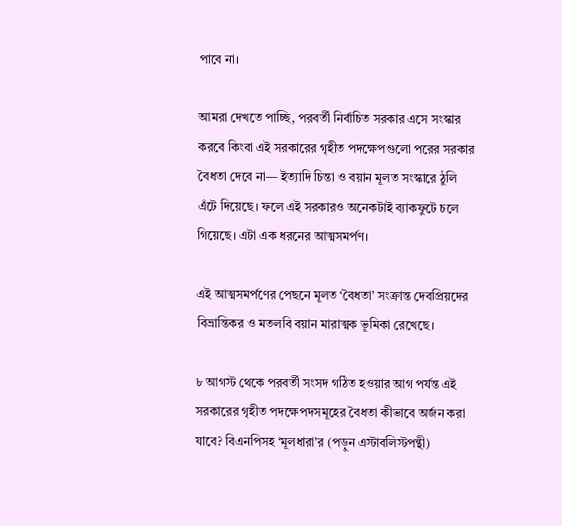পাবে না।

আমরা দেখতে পাচ্ছি, পরবর্তী নির্বাচিত সরকার এসে সংস্কার করবে কিংবা এই সরকারের গৃহীত পদক্ষেপগুলো পরের সরকার বৈধতা দেবে না— ইত্যাদি চিন্তা ও বয়ান মূলত সংস্কারে ঠুলি এঁটে দিয়েছে। ফলে এই সরকারও অনেকটাই ব্যাকফুটে চলে গিয়েছে। এটা এক ধরনের আত্মসমর্পণ।

এই আত্মসমর্পণের পেছনে মূলত ‘বৈধতা’ সংক্রান্ত দেবপ্রিয়দের বিভ্রান্তিকর ও মতলবি বয়ান মারাত্মক ভূমিকা রেখেছে।

৮ আগস্ট থেকে পরবর্তী সংসদ গঠিত হওয়ার আগ পর্যন্ত এই সরকারের গৃহীত পদক্ষেপদসমূহের বৈধতা কীভাবে অর্জন করা যাবে? বিএনপিসহ ‘মূলধারা’র (পড়ুন এস্টাবলিস্টপন্থী)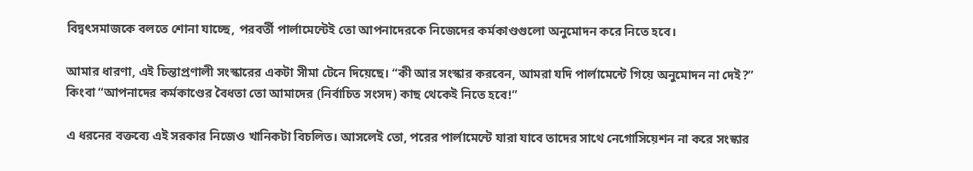বিদ্বৎসমাজকে বলতে শোনা যাচ্ছে, পরবর্তী পার্লামেন্টেই তো আপনাদেরকে নিজেদের কর্মকাণ্ডগুলো অনুমোদন করে নিতে হবে।

আমার ধারণা, এই চিন্তাপ্রণালী সংস্কারের একটা সীমা টেনে দিয়েছে। “কী আর সংস্কার করবেন, আমরা যদি পার্লামেন্টে গিয়ে অনুমোদন না দেই?” কিংবা “আপনাদের কর্মকাণ্ডের বৈধতা তো আমাদের (নির্বাচিত সংসদ) কাছ থেকেই নিতে হবে!”

এ ধরনের বক্তব্যে এই সরকার নিজেও খানিকটা বিচলিত। আসলেই তো, পরের পার্লামেন্টে যারা যাবে তাদের সাথে নেগোসিয়েশন না করে সংস্কার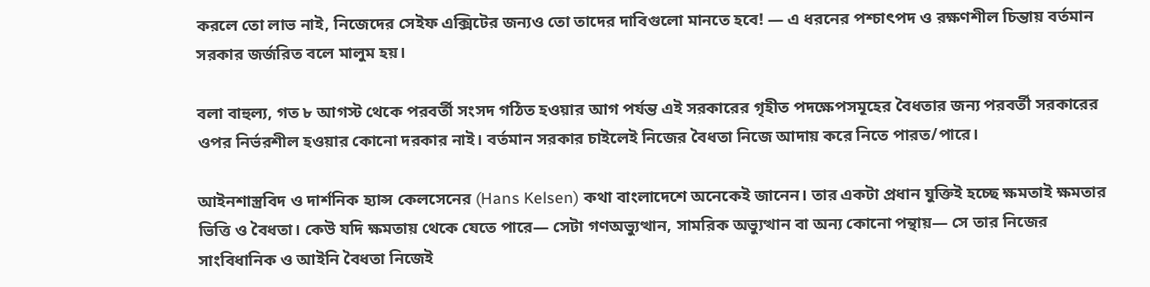করলে তো লাভ নাই, নিজেদের সেইফ এক্সিটের জন্যও তো তাদের দাবিগুলো মানতে হবে! — এ ধরনের পশ্চাৎপদ ও রক্ষণশীল চিন্তায় বর্তমান সরকার জর্জরিত বলে মালুম হয়।

বলা বাহুল্য, গত ৮ আগস্ট থেকে পরবর্তী সংসদ গঠিত হওয়ার আগ পর্যন্ত এই সরকারের গৃহীত পদক্ষেপসমূহের বৈধতার জন্য পরবর্তী সরকারের ওপর নির্ভরশীল হওয়ার কোনো দরকার নাই। বর্তমান সরকার চাইলেই নিজের বৈধতা নিজে আদায় করে নিতে পারত/পারে।

আইনশাস্ত্রবিদ ও দার্শনিক হ্যান্স কেলসেনের (Hans Kelsen) কথা বাংলাদেশে অনেকেই জানেন। তার একটা প্রধান যুক্তিই হচ্ছে ক্ষমতাই ক্ষমতার ভিত্তি ও বৈধতা। কেউ যদি ক্ষমতায় থেকে যেতে পারে— সেটা গণঅভ্যুত্থান, সামরিক অভ্যুত্থান বা অন্য কোনো পন্থায়— সে তার নিজের সাংবিধানিক ও আইনি বৈধতা নিজেই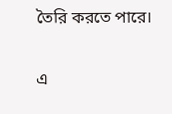তৈরি করতে পারে।

এ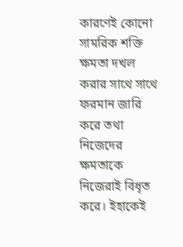কারণেই কোনো সামরিক শক্তি ক্ষমতা দখল করার সাথে সাথে ফরমান জারি করে তথা নিজেদের ক্ষমতাকে নিজেরাই বিধৃত করে। ইহাকেই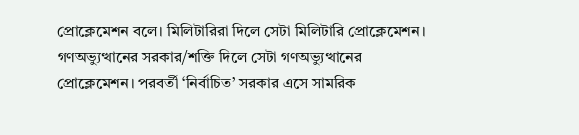প্রোক্লেমেশন বলে। মিলিটারিরা দিলে সেটা মিলিটারি প্রোক্লেমেশন। গণঅভ্যুত্থানের সরকার/শক্তি দিলে সেটা গণঅভ্যুত্থানের প্রোক্লেমেশন। পরবর্তী ‘নির্বাচিত’ সরকার এসে সামরিক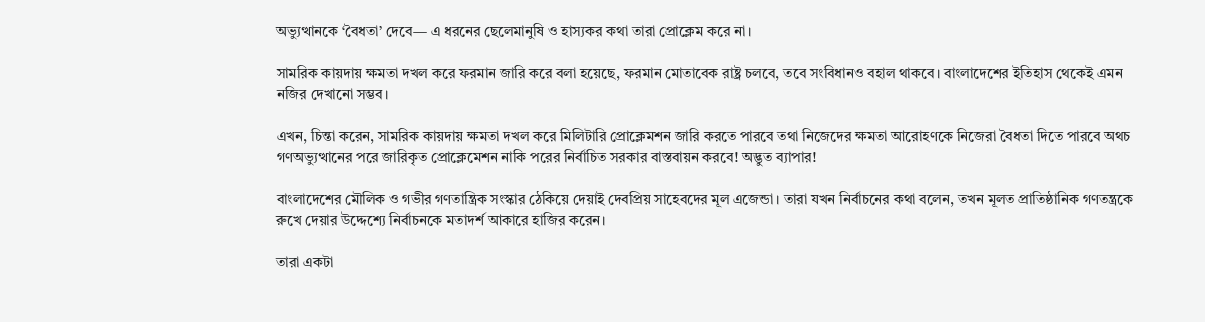অভ্যুত্থানকে ‘বৈধতা’ দেবে— এ ধরনের ছেলেমানুষি ও হাস্যকর কথা তারা প্রোক্লেম করে না।

সামরিক কায়দায় ক্ষমতা দখল করে ফরমান জারি করে বলা হয়েছে, ফরমান মোতাবেক রাষ্ট্র চলবে, তবে সংবিধানও বহাল থাকবে। বাংলাদেশের ইতিহাস থেকেই এমন নজির দেখানো সম্ভব।

এখন, চিন্তা করেন, সামরিক কায়দায় ক্ষমতা দখল করে মিলিটারি প্রোক্লেমশন জারি করতে পারবে তথা নিজেদের ক্ষমতা আরোহণকে নিজেরা বৈধতা দিতে পারবে অথচ গণঅভ্যুত্থানের পরে জারিকৃত প্রোক্লেমেশন নাকি পরের নির্বাচিত সরকার বাস্তবায়ন করবে! অদ্ভুত ব্যাপার!

বাংলাদেশের মৌলিক ও গভীর গণতান্ত্রিক সংস্কার ঠেকিয়ে দেয়াই দেবপ্রিয় সাহেবদের মূল এজেন্ডা। তারা যখন নির্বাচনের কথা বলেন, তখন মূলত প্রাতিষ্ঠানিক গণতন্ত্রকে রুখে দেয়ার উদ্দেশ্যে নির্বাচনকে মতাদর্শ আকারে হাজির করেন।

তারা একটা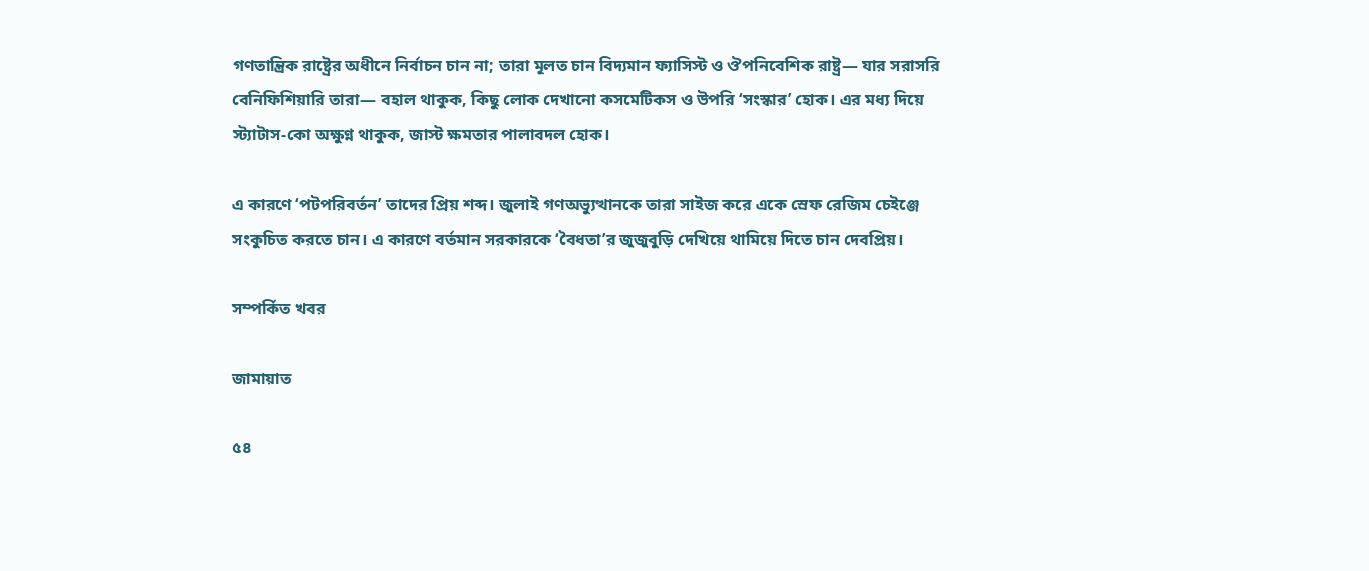গণতান্ত্রিক রাষ্ট্রের অধীনে নির্বাচন চান না; তারা মূলত চান বিদ্যমান ফ্যাসিস্ট ও ঔপনিবেশিক রাষ্ট্র— যার সরাসরি বেনিফিশিয়ারি তারা— বহাল থাকুক, কিছু লোক দেখানো কসমেটিকস ও উপরি ‘সংস্কার’ হোক। এর মধ্য দিয়ে স্ট্যাটাস-কো অক্ষুণ্ন থাকুক, জাস্ট ক্ষমতার পালাবদল হোক।

এ কারণে ‘পটপরিবর্তন’ তাদের প্রিয় শব্দ। জুলাই গণঅভ্যুত্থানকে তারা সাইজ করে একে স্রেফ রেজিম চেইঞ্জে সংকুচিত কর‍তে চান। এ কারণে বর্তমান সরকারকে ‘বৈধতা’র জুজুবুড়ি দেখিয়ে থামিয়ে দিতে চান দেবপ্রিয়।

সম্পর্কিত খবর

জামায়াত

৫৪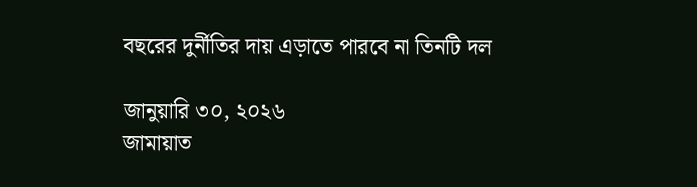বছরের দুর্নীতির দায় এড়াতে পারবে না তিনটি দল

জানুয়ারি ৩০, ২০২৬
জামায়াত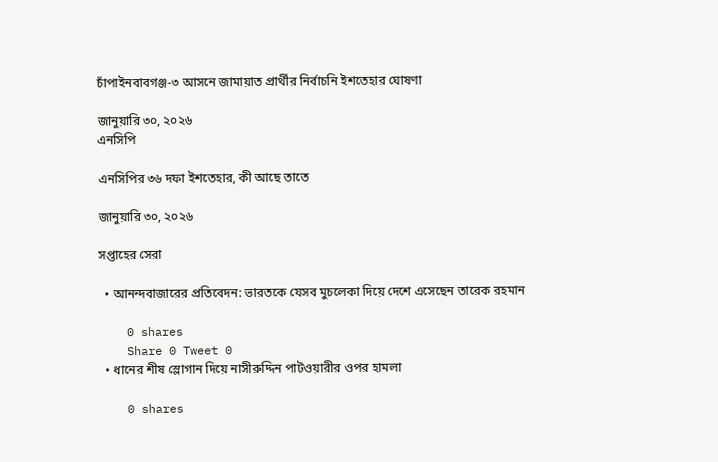চাঁপাইনবাবগঞ্জ-৩ আসনে জামায়াত প্রার্থীর নির্বাচনি ইশতেহার ঘোষণা

জানুয়ারি ৩০, ২০২৬
এনসিপি

এনসিপির ৩৬ দফা ইশতেহার, কী আছে তাতে

জানুয়ারি ৩০, ২০২৬

সপ্তাহের সেরা

  • আনন্দবাজারের প্রতিবেদন: ভারতকে যেসব মুচলেকা দিয়ে দেশে এসেছেন তারেক রহমান

    0 shares
    Share 0 Tweet 0
  • ধানের শীষ স্লোগান দিয়ে নাসীরুদ্দিন পাটওয়ারীর ওপর হামলা

    0 shares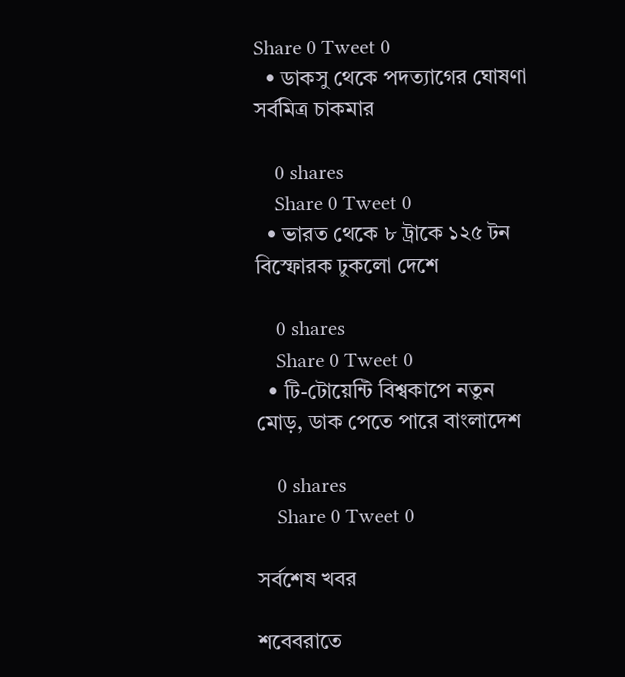Share 0 Tweet 0
  • ডাকসু থেকে পদত্যাগের ঘোষণা সর্বমিত্র চাকমার

    0 shares
    Share 0 Tweet 0
  • ভারত থেকে ৮ ট্রাকে ১২৫ টন বিস্ফোরক ঢুকলো দেশে

    0 shares
    Share 0 Tweet 0
  • টি-টোয়েন্টি বিশ্বকাপে নতুন মোড়, ডাক পেতে পারে বাংলাদেশ

    0 shares
    Share 0 Tweet 0

সর্বশেষ খবর

শবেবরাতে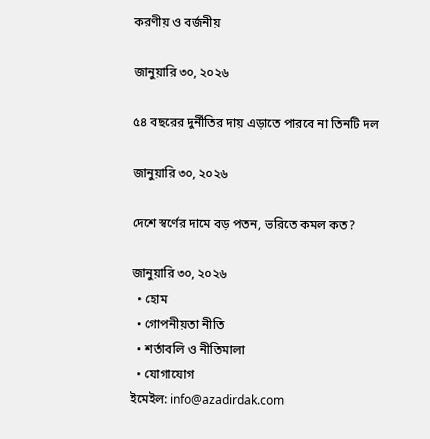করণীয় ও বর্জনীয়

জানুয়ারি ৩০, ২০২৬

৫৪ বছরের দুর্নীতির দায় এড়াতে পারবে না তিনটি দল

জানুয়ারি ৩০, ২০২৬

দেশে স্বর্ণের দামে বড় পতন, ভরিতে কমল কত?

জানুয়ারি ৩০, ২০২৬
  • হোম
  • গোপনীয়তা নীতি
  • শর্তাবলি ও নীতিমালা
  • যোগাযোগ
ইমেইল: info@azadirdak.com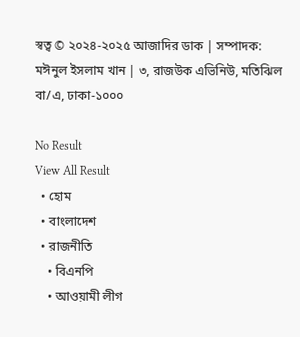স্বত্ব © ২০২৪-২০২৫ আজাদির ডাক | সম্পাদক: মঈনুল ইসলাম খান | ৩, রাজউক এভিনিউ, মতিঝিল বা/এ, ঢাকা-১০০০

No Result
View All Result
  • হোম
  • বাংলাদেশ
  • রাজনীতি
    • বিএনপি
    • আওয়ামী লীগ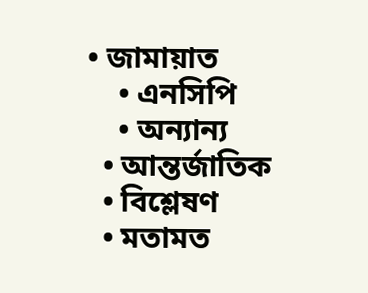• জামায়াত
    • এনসিপি
    • অন্যান্য
  • আন্তর্জাতিক
  • বিশ্লেষণ
  • মতামত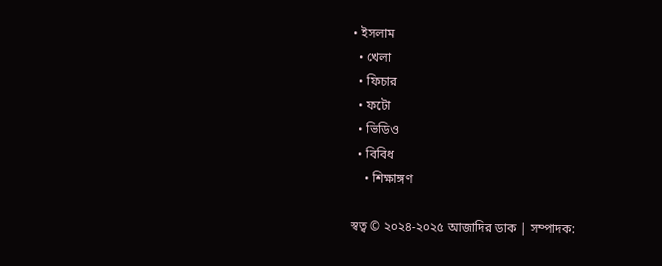• ইসলাম
  • খেলা
  • ফিচার
  • ফটো
  • ভিডিও
  • বিবিধ
    • শিক্ষাঙ্গণ

স্বত্ব © ২০২৪-২০২৫ আজাদির ডাক | সম্পাদক: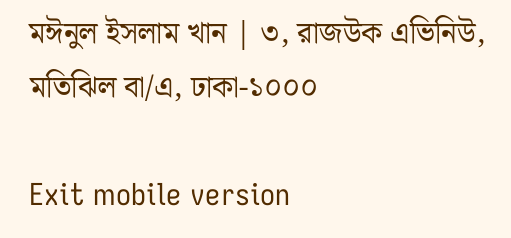মঈনুল ইসলাম খান | ৩, রাজউক এভিনিউ, মতিঝিল বা/এ, ঢাকা-১০০০

Exit mobile version